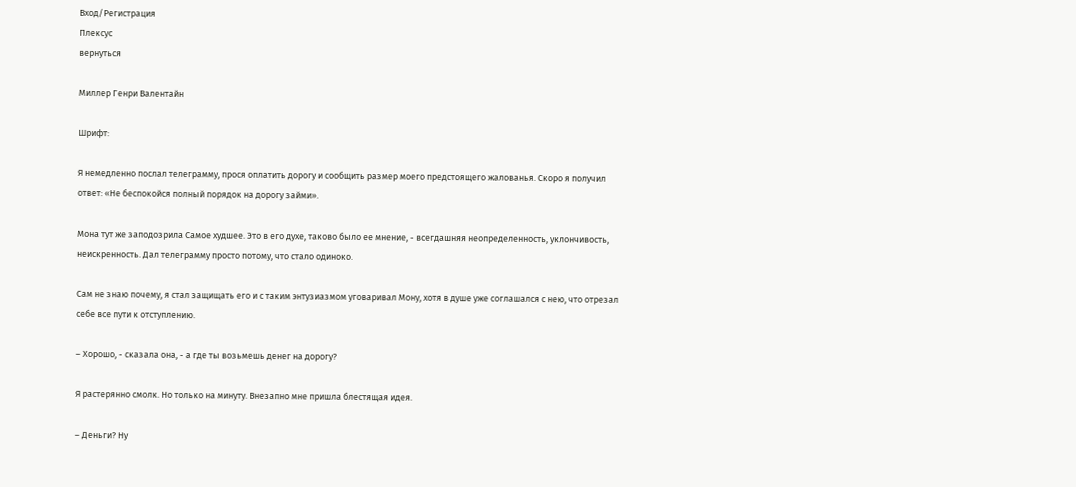Вход/Регистрация
Плексус
вернуться

Миллер Генри Валентайн

Шрифт:

Я немедленно послал телеграмму, прося оплатить дорогу и сообщить размер моего предстоящего жалованья. Скоро я получил ответ: «Не беспокойся полный порядок на дорогу займи».

Мона тут же заподозрила Самое худшее. Это в его духе, таково было ее мнение, - всегдашняя неопределенность, уклончивость, неискренность. Дал телеграмму просто потому, что стало одиноко.

Сам не знаю почему, я стал защищать его и с таким энтузиазмом уговаривал Мону, хотя в душе уже соглашался с нею, что отрезал себе все пути к отступлению.

– Хорошо, - сказала она, - а где ты возьмешь денег на дорогу?

Я растерянно смолк. Но только на минуту. Внезапно мне пришла блестящая идея.

– Деньги? Ну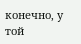конечно, у той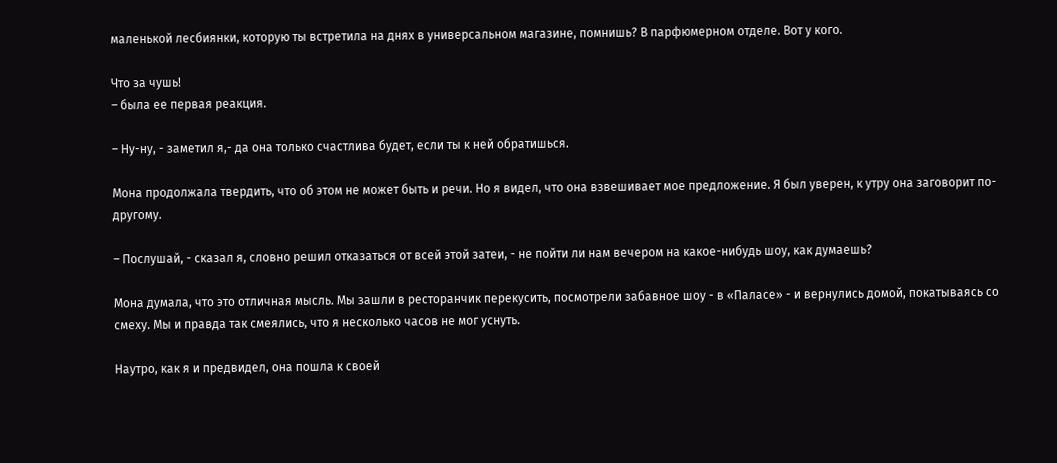маленькой лесбиянки, которую ты встретила на днях в универсальном магазине, помнишь? В парфюмерном отделе. Вот у кого.

Что за чушь!
– была ее первая реакция.

– Ну-ну, - заметил я,- да она только счастлива будет, если ты к ней обратишься.

Мона продолжала твердить, что об этом не может быть и речи. Но я видел, что она взвешивает мое предложение. Я был уверен, к утру она заговорит по-другому.

– Послушай, - сказал я, словно решил отказаться от всей этой затеи, - не пойти ли нам вечером на какое-нибудь шоу, как думаешь?

Мона думала, что это отличная мысль. Мы зашли в ресторанчик перекусить, посмотрели забавное шоу - в «Паласе» - и вернулись домой, покатываясь со смеху. Мы и правда так смеялись, что я несколько часов не мог уснуть.

Наутро, как я и предвидел, она пошла к своей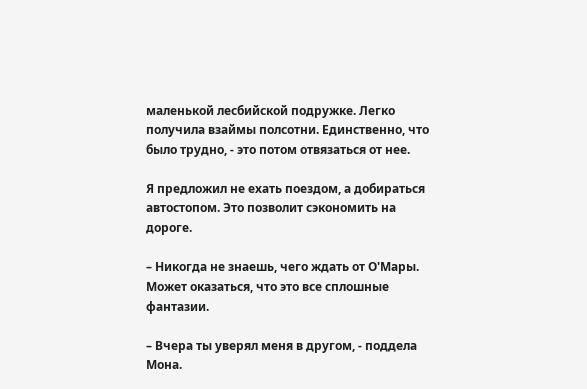маленькой лесбийской подружке. Легко получила взаймы полсотни. Единственно, что было трудно, - это потом отвязаться от нее.

Я предложил не ехать поездом, а добираться автостопом. Это позволит сэкономить на дороге.

– Никогда не знаешь, чего ждать от О'Мары. Может оказаться, что это все сплошные фантазии.

– Вчера ты уверял меня в другом, - поддела Мона.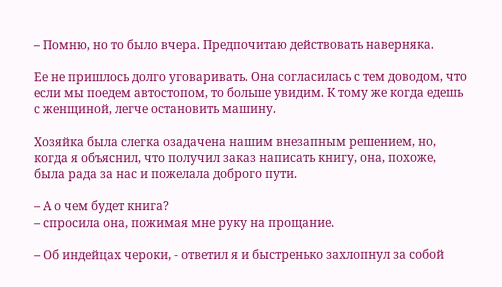– Помню, но то было вчера. Предпочитаю действовать наверняка.

Ее не пришлось долго уговаривать. Она согласилась с тем доводом, что если мы поедем автостопом, то больше увидим. К тому же когда едешь с женщиной, легче остановить машину.

Хозяйка была слегка озадачена нашим внезапным решением, но, когда я объяснил, что получил заказ написать книгу, она, похоже, была рада за нас и пожелала доброго пути.

– А о чем будет книга?
– спросила она, пожимая мне руку на прощание.

– Об индейцах чероки, - ответил я и быстренько захлопнул за собой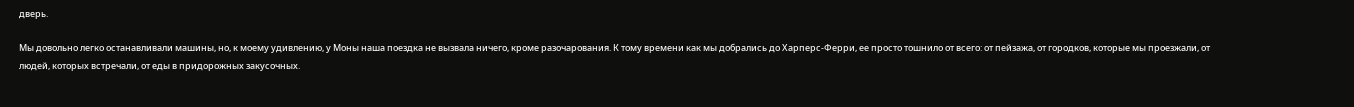дверь.

Мы довольно легко останавливали машины, но, к моему удивлению, у Моны наша поездка не вызвала ничего, кроме разочарования. К тому времени как мы добрались до Харперс-Ферри, ее просто тошнило от всего: от пейзажа, от городков, которые мы проезжали, от людей, которых встречали, от еды в придорожных закусочных.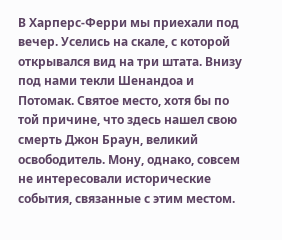В Харперс-Ферри мы приехали под вечер. Уселись на скале, с которой открывался вид на три штата. Внизу под нами текли Шенандоа и Потомак. Святое место, хотя бы по той причине, что здесь нашел свою смерть Джон Браун, великий освободитель. Мону, однако, совсем не интересовали исторические события, связанные с этим местом.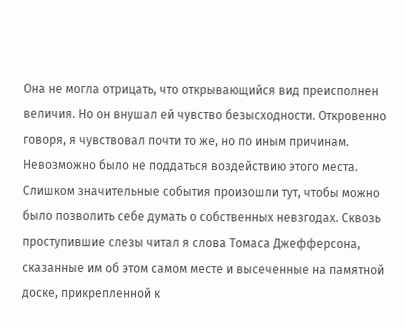Она не могла отрицать, что открывающийся вид преисполнен величия. Но он внушал ей чувство безысходности. Откровенно говоря, я чувствовал почти то же, но по иным причинам. Невозможно было не поддаться воздействию этого места. Слишком значительные события произошли тут, чтобы можно было позволить себе думать о собственных невзгодах. Сквозь проступившие слезы читал я слова Томаса Джефферсона, сказанные им об этом самом месте и высеченные на памятной доске, прикрепленной к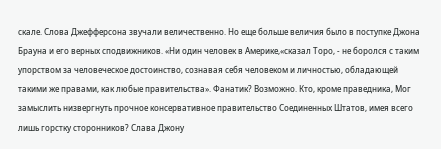скале. Слова Джефферсона звучали величественно. Но еще больше величия было в поступке Джона Брауна и его верных сподвижников. «Ни один человек в Америке,«сказал Торо, - не боролся с таким упорством за человеческое достоинство, сознавая себя человеком и личностью, обладающей такими же правами, как любые правительства». Фанатик? Возможно. Кто, кроме праведника, Мог замыслить низвергнуть прочное консервативное правительство Соединенных Штатов, имея всего лишь горстку сторонников? Слава Джону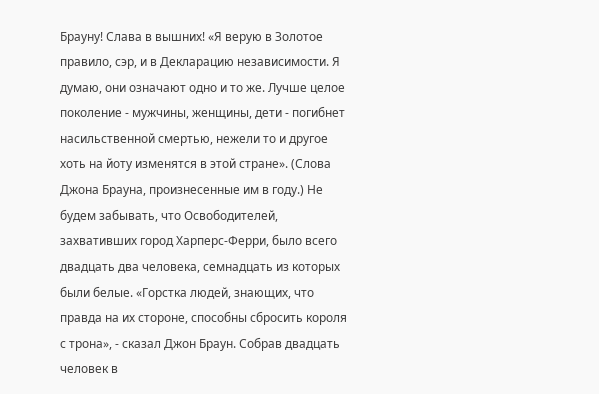Брауну! Слава в вышних! «Я верую в Золотое правило, сэр, и в Декларацию независимости. Я думаю, они означают одно и то же. Лучше целое поколение - мужчины, женщины, дети - погибнет насильственной смертью, нежели то и другое хоть на йоту изменятся в этой стране». (Слова Джона Брауна, произнесенные им в году.) Не будем забывать, что Освободителей, захвативших город Харперс-Ферри, было всего двадцать два человека, семнадцать из которых были белые. «Горстка людей, знающих, что правда на их стороне, способны сбросить короля с трона», - сказал Джон Браун. Собрав двадцать человек в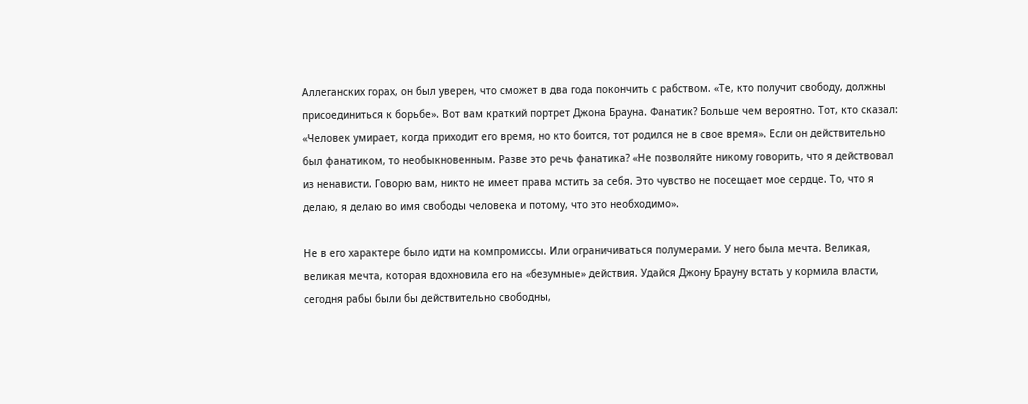Аллеганских горах, он был уверен, что сможет в два года покончить с рабством. «Те, кто получит свободу, должны присоединиться к борьбе». Вот вам краткий портрет Джона Брауна. Фанатик? Больше чем вероятно. Тот, кто сказал: «Человек умирает, когда приходит его время, но кто боится, тот родился не в свое время». Если он действительно был фанатиком, то необыкновенным. Разве это речь фанатика? «Не позволяйте никому говорить, что я действовал из ненависти. Говорю вам, никто не имеет права мстить за себя. Это чувство не посещает мое сердце. То, что я делаю, я делаю во имя свободы человека и потому, что это необходимо».

Не в его характере было идти на компромиссы. Или ограничиваться полумерами. У него была мечта. Великая, великая мечта, которая вдохновила его на «безумные» действия. Удайся Джону Брауну встать у кормила власти, сегодня рабы были бы действительно свободны,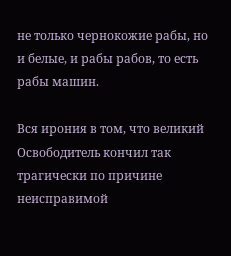не только чернокожие рабы, но и белые, и рабы рабов, то есть рабы машин.

Вся ирония в том, что великий Освободитель кончил так трагически по причине неисправимой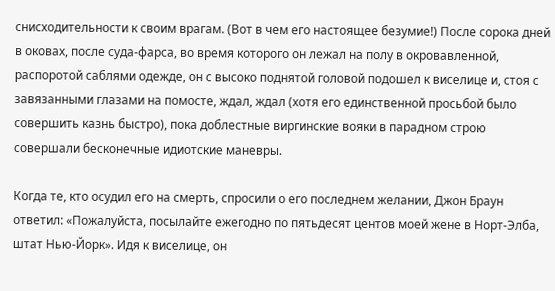снисходительности к своим врагам. (Вот в чем его настоящее безумие!) После сорока дней в оковах, после суда-фарса, во время которого он лежал на полу в окровавленной, распоротой саблями одежде, он с высоко поднятой головой подошел к виселице и, стоя с завязанными глазами на помосте, ждал, ждал (хотя его единственной просьбой было совершить казнь быстро), пока доблестные виргинские вояки в парадном строю совершали бесконечные идиотские маневры.

Когда те, кто осудил его на смерть, спросили о его последнем желании, Джон Браун ответил: «Пожалуйста, посылайте ежегодно по пятьдесят центов моей жене в Норт-Элба, штат Нью-Йорк». Идя к виселице, он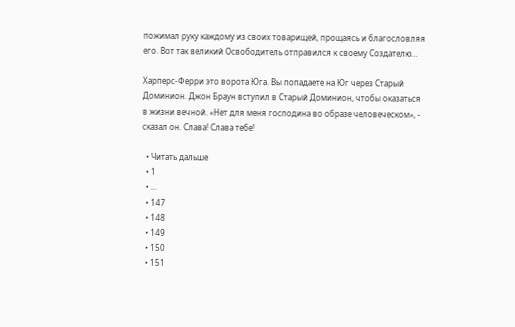пожимал руку каждому из своих товарищей, прощаясь и благословляя его. Вот так великий Освободитель отправился к своему Создателю…

Харперс-Ферри это ворота Юга. Вы попадаете на Юг через Старый Доминион. Джон Браун вступил в Старый Доминион, чтобы оказаться в жизни вечной. «Нет для меня господина во образе человеческом», - сказал он. Слава! Слава тебе!

  • Читать дальше
  • 1
  • ...
  • 147
  • 148
  • 149
  • 150
  • 151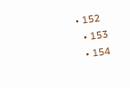• 152
  • 153
  • 154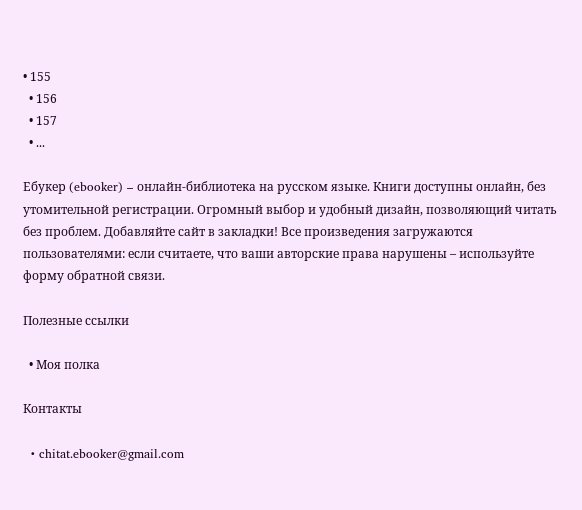• 155
  • 156
  • 157
  • ...

Ебукер (ebooker) – онлайн-библиотека на русском языке. Книги доступны онлайн, без утомительной регистрации. Огромный выбор и удобный дизайн, позволяющий читать без проблем. Добавляйте сайт в закладки! Все произведения загружаются пользователями: если считаете, что ваши авторские права нарушены – используйте форму обратной связи.

Полезные ссылки

  • Моя полка

Контакты

  • chitat.ebooker@gmail.com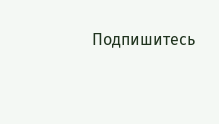Подпишитесь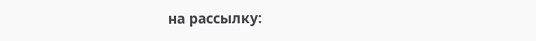на рассылку: